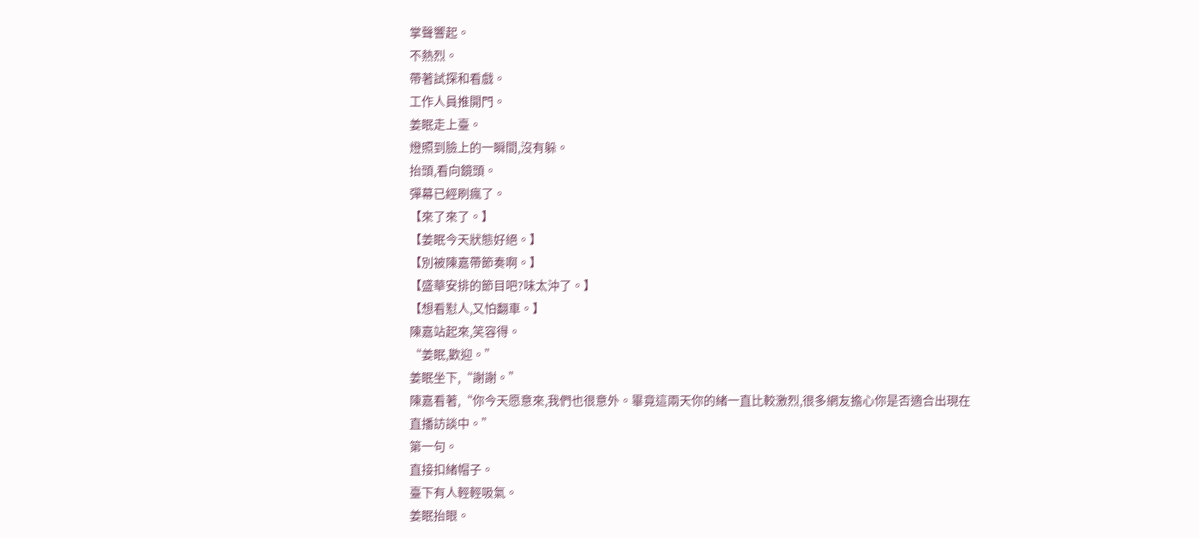掌聲響起。
不熱烈。
帶著試探和看戲。
工作人員推開門。
姜眠走上臺。
燈照到臉上的一瞬間,沒有躲。
抬頭,看向鏡頭。
彈幕已經刷瘋了。
【來了來了。】
【姜眠今天狀態好絕。】
【別被陳嘉帶節奏啊。】
【盛華安排的節目吧?味太沖了。】
【想看懟人,又怕翻車。】
陳嘉站起來,笑容得。
“姜眠,歡迎。”
姜眠坐下,“謝謝。”
陳嘉看著,“你今天愿意來,我們也很意外。畢竟這兩天你的緒一直比較激烈,很多網友擔心你是否適合出現在直播訪談中。”
第一句。
直接扣緒帽子。
臺下有人輕輕吸氣。
姜眠抬眼。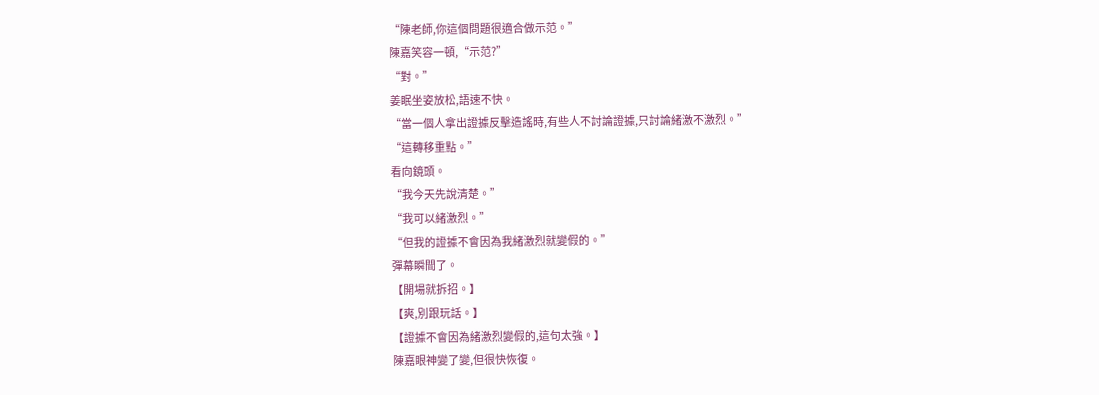“陳老師,你這個問題很適合做示范。”
陳嘉笑容一頓,“示范?”
“對。”
姜眠坐姿放松,語速不快。
“當一個人拿出證據反擊造謠時,有些人不討論證據,只討論緒激不激烈。”
“這轉移重點。”
看向鏡頭。
“我今天先說清楚。”
“我可以緒激烈。”
“但我的證據不會因為我緒激烈就變假的。”
彈幕瞬間了。
【開場就拆招。】
【爽,別跟玩話。】
【證據不會因為緒激烈變假的,這句太強。】
陳嘉眼神變了變,但很快恢復。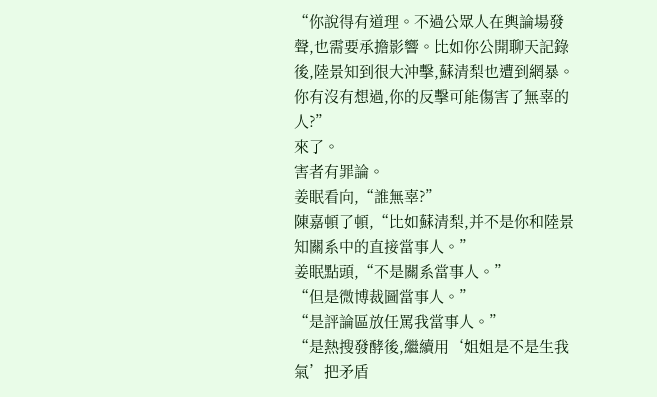“你說得有道理。不過公眾人在輿論場發聲,也需要承擔影響。比如你公開聊天記錄後,陸景知到很大沖擊,蘇清梨也遭到網暴。你有沒有想過,你的反擊可能傷害了無辜的人?”
來了。
害者有罪論。
姜眠看向,“誰無辜?”
陳嘉頓了頓,“比如蘇清梨,并不是你和陸景知關系中的直接當事人。”
姜眠點頭,“不是關系當事人。”
“但是微博裁圖當事人。”
“是評論區放任罵我當事人。”
“是熱搜發酵後,繼續用‘姐姐是不是生我氣’把矛盾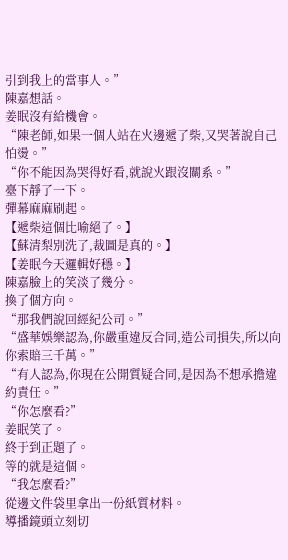引到我上的當事人。”
陳嘉想話。
姜眠沒有給機會。
“陳老師,如果一個人站在火邊遞了柴,又哭著說自己怕燙。”
“你不能因為哭得好看,就說火跟沒關系。”
臺下靜了一下。
彈幕麻麻刷起。
【遞柴這個比喻絕了。】
【蘇清梨別洗了,裁圖是真的。】
【姜眠今天邏輯好穩。】
陳嘉臉上的笑淡了幾分。
換了個方向。
“那我們說回經紀公司。”
“盛華娛樂認為,你嚴重違反合同,造公司損失,所以向你索賠三千萬。”
“有人認為,你現在公開質疑合同,是因為不想承擔違約責任。”
“你怎麼看?”
姜眠笑了。
終于到正題了。
等的就是這個。
“我怎麼看?”
從邊文件袋里拿出一份紙質材料。
導播鏡頭立刻切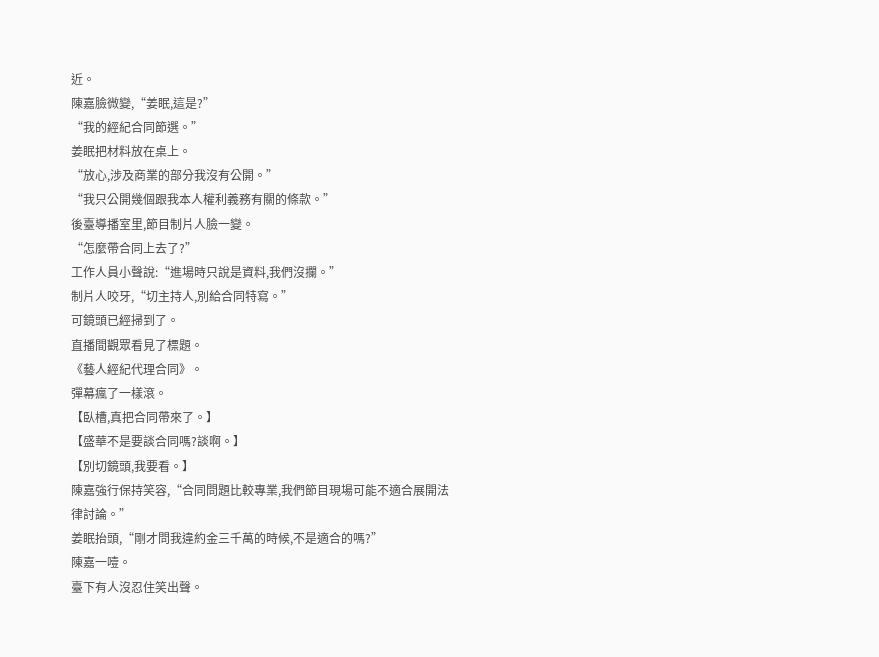近。
陳嘉臉微變,“姜眠,這是?”
“我的經紀合同節選。”
姜眠把材料放在桌上。
“放心,涉及商業的部分我沒有公開。”
“我只公開幾個跟我本人權利義務有關的條款。”
後臺導播室里,節目制片人臉一變。
“怎麼帶合同上去了?”
工作人員小聲說:“進場時只說是資料,我們沒攔。”
制片人咬牙,“切主持人,別給合同特寫。”
可鏡頭已經掃到了。
直播間觀眾看見了標題。
《藝人經紀代理合同》。
彈幕瘋了一樣滾。
【臥槽,真把合同帶來了。】
【盛華不是要談合同嗎?談啊。】
【別切鏡頭,我要看。】
陳嘉強行保持笑容,“合同問題比較專業,我們節目現場可能不適合展開法律討論。”
姜眠抬頭,“剛才問我違約金三千萬的時候,不是適合的嗎?”
陳嘉一噎。
臺下有人沒忍住笑出聲。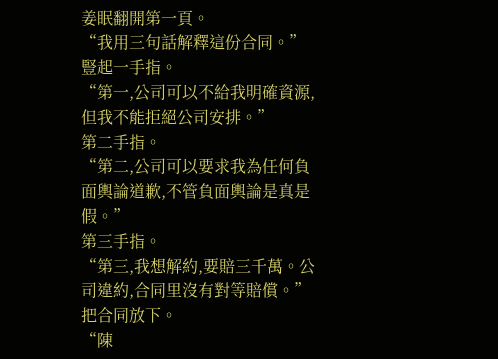姜眠翻開第一頁。
“我用三句話解釋這份合同。”
豎起一手指。
“第一,公司可以不給我明確資源,但我不能拒絕公司安排。”
第二手指。
“第二,公司可以要求我為任何負面輿論道歉,不管負面輿論是真是假。”
第三手指。
“第三,我想解約,要賠三千萬。公司違約,合同里沒有對等賠償。”
把合同放下。
“陳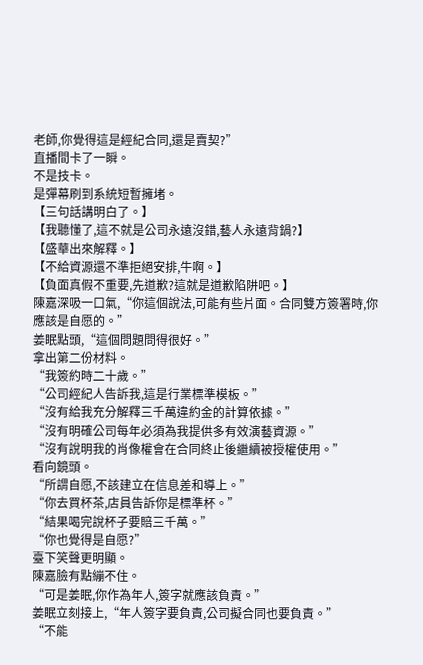老師,你覺得這是經紀合同,還是賣契?”
直播間卡了一瞬。
不是技卡。
是彈幕刷到系統短暫擁堵。
【三句話講明白了。】
【我聽懂了,這不就是公司永遠沒錯,藝人永遠背鍋?】
【盛華出來解釋。】
【不給資源還不準拒絕安排,牛啊。】
【負面真假不重要,先道歉?這就是道歉陷阱吧。】
陳嘉深吸一口氣,“你這個說法,可能有些片面。合同雙方簽署時,你應該是自愿的。”
姜眠點頭,“這個問題問得很好。”
拿出第二份材料。
“我簽約時二十歲。”
“公司經紀人告訴我,這是行業標準模板。”
“沒有給我充分解釋三千萬違約金的計算依據。”
“沒有明確公司每年必須為我提供多有效演藝資源。”
“沒有說明我的肖像權會在合同終止後繼續被授權使用。”
看向鏡頭。
“所謂自愿,不該建立在信息差和導上。”
“你去買杯茶,店員告訴你是標準杯。”
“結果喝完說杯子要賠三千萬。”
“你也覺得是自愿?”
臺下笑聲更明顯。
陳嘉臉有點繃不住。
“可是姜眠,你作為年人,簽字就應該負責。”
姜眠立刻接上,“年人簽字要負責,公司擬合同也要負責。”
“不能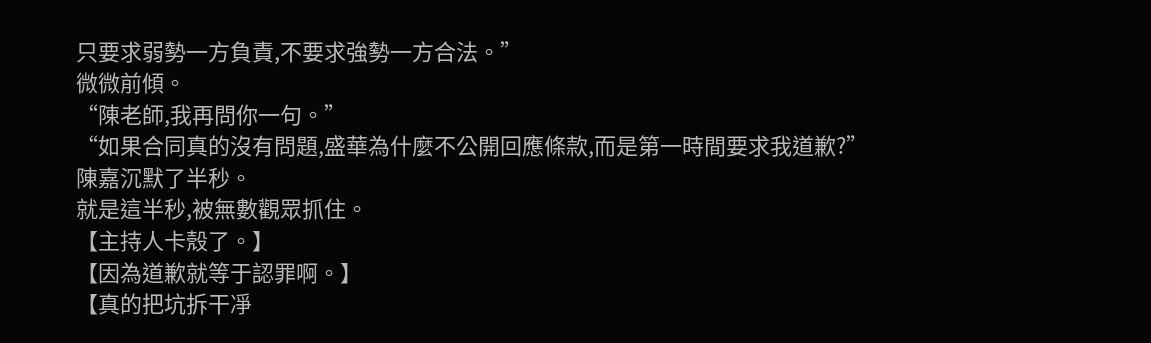只要求弱勢一方負責,不要求強勢一方合法。”
微微前傾。
“陳老師,我再問你一句。”
“如果合同真的沒有問題,盛華為什麼不公開回應條款,而是第一時間要求我道歉?”
陳嘉沉默了半秒。
就是這半秒,被無數觀眾抓住。
【主持人卡殼了。】
【因為道歉就等于認罪啊。】
【真的把坑拆干凈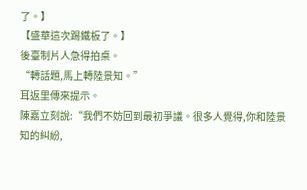了。】
【盛華這次踢鐵板了。】
後臺制片人急得拍桌。
“轉話題,馬上轉陸景知。”
耳返里傳來提示。
陳嘉立刻說:“我們不妨回到最初爭議。很多人覺得,你和陸景知的糾紛,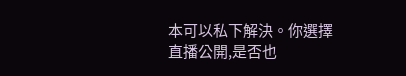本可以私下解決。你選擇直播公開,是否也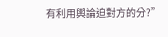有利用輿論迫對方的分?”